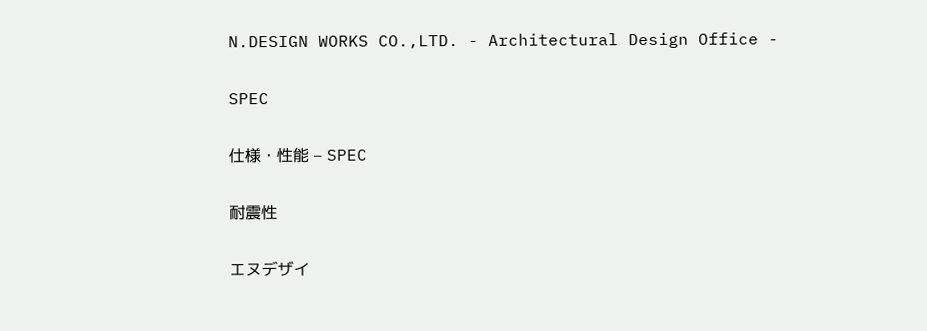N.DESIGN WORKS CO.,LTD. - Architectural Design Office -

SPEC

仕様・性能 – SPEC

耐震性

エヌデザイ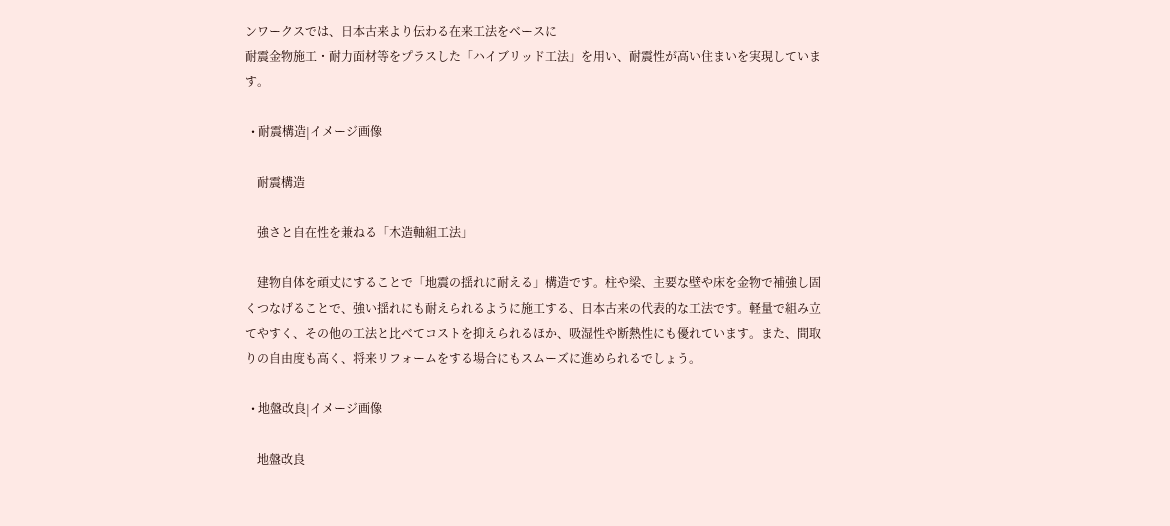ンワークスでは、日本古来より伝わる在来工法をベースに
耐震金物施工・耐力面材等をプラスした「ハイブリッド工法」を用い、耐震性が高い住まいを実現しています。

  • 耐震構造|イメージ画像

    耐震構造

    強さと自在性を兼ねる「木造軸組工法」

    建物自体を頑丈にすることで「地震の揺れに耐える」構造です。柱や梁、主要な壁や床を金物で補強し固くつなげることで、強い揺れにも耐えられるように施工する、日本古来の代表的な工法です。軽量で組み立てやすく、その他の工法と比べてコストを抑えられるほか、吸湿性や断熱性にも優れています。また、間取りの自由度も高く、将来リフォームをする場合にもスムーズに進められるでしょう。

  • 地盤改良|イメージ画像

    地盤改良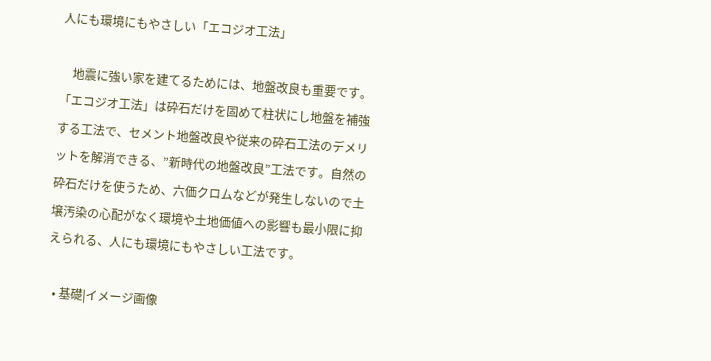人にも環境にもやさしい「エコジオ工法」

    地震に強い家を建てるためには、地盤改良も重要です。「エコジオ工法」は砕石だけを固めて柱状にし地盤を補強する工法で、セメント地盤改良や従来の砕石工法のデメリットを解消できる、”新時代の地盤改良”工法です。自然の砕石だけを使うため、六価クロムなどが発生しないので土壌汚染の心配がなく環境や土地価値への影響も最小限に抑えられる、人にも環境にもやさしい工法です。

  • 基礎|イメージ画像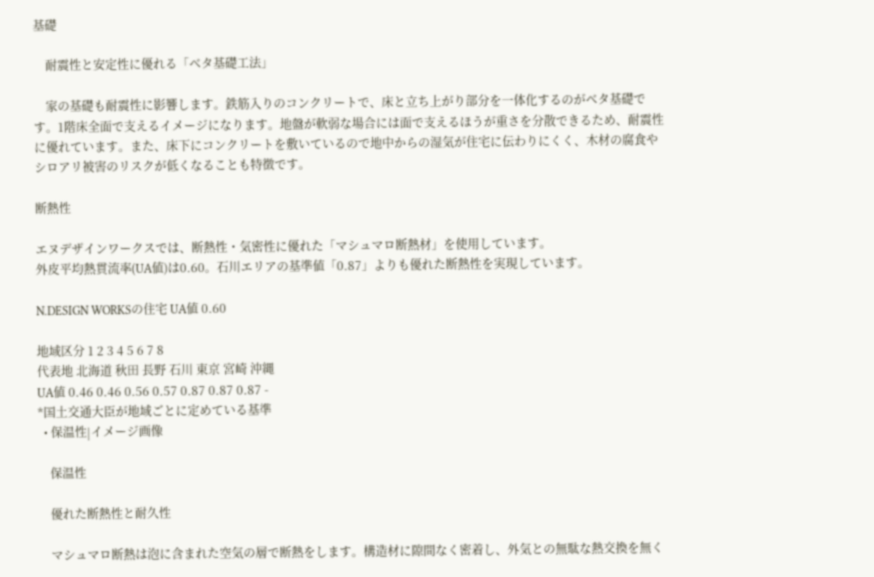基礎

    耐震性と安定性に優れる「ベタ基礎工法」

    家の基礎も耐震性に影響します。鉄筋入りのコンクリートで、床と立ち上がり部分を一体化するのがベタ基礎です。1階床全面で支えるイメージになります。地盤が軟弱な場合には面で支えるほうが重さを分散できるため、耐震性に優れています。また、床下にコンクリートを敷いているので地中からの湿気が住宅に伝わりにくく、木材の腐食やシロアリ被害のリスクが低くなることも特徴です。

断熱性

エヌデザインワークスでは、断熱性・気密性に優れた「マシュマロ断熱材」を使用しています。
外皮平均熱貫流率(UA値)は0.60。石川エリアの基準値「0.87」よりも優れた断熱性を実現しています。

N.DESIGN WORKSの住宅 UA値 0.60

地域区分 1 2 3 4 5 6 7 8
代表地 北海道 秋田 長野 石川 東京 宮崎 沖縄
UA値 0.46 0.46 0.56 0.57 0.87 0.87 0.87 -
*国土交通大臣が地域ごとに定めている基準
  • 保温性|イメージ画像

    保温性

    優れた断熱性と耐久性

    マシュマロ断熱は泡に含まれた空気の層で断熱をします。構造材に隙間なく密着し、外気との無駄な熱交換を無く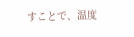すことで、温度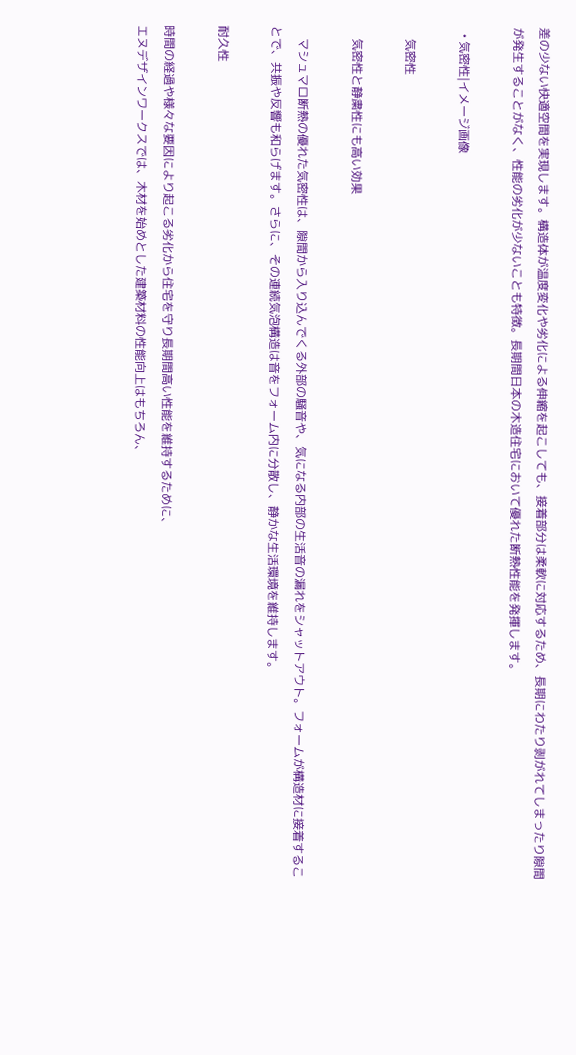差の少ない快適空間を実現します。構造体が温度変化や劣化による伸縮を起こしても、接着部分は柔軟に対応するため、長期にわたり剥がれてしまったり隙間が発生することがなく、性能の劣化が少ないことも特徴。長期間日本の木造住宅において優れた断熱性能を発揮します。

  • 気密性|イメージ画像

    気密性

    気密性と静粛性にも高い効果

    マシュマロ断熱の優れた気密性は、隙間から入り込んでくる外部の騒音や、気になる内部の生活音の漏れをシャットアウト。フォームが構造材に接着することで、共振や反響も和らげます。さらに、その連続気泡構造は音をフォーム内に分散し、静かな生活環境を維持します。

耐久性

時間の経過や様々な要因により起こる劣化から住宅を守り長期間高い性能を維持するために、
エヌデザインワークスでは、木材を始めとした建築材料の性能向上はもちろん、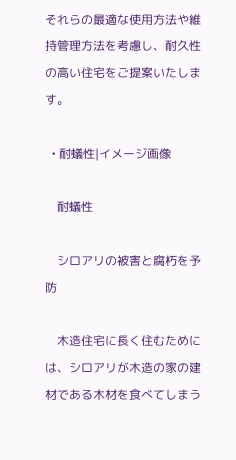それらの最適な使用方法や維持管理方法を考慮し、耐久性の高い住宅をご提案いたします。

  • 耐蟻性|イメージ画像

    耐蟻性

    シロアリの被害と腐朽を予防

    木造住宅に長く住むためには、シロアリが木造の家の建材である木材を食べてしまう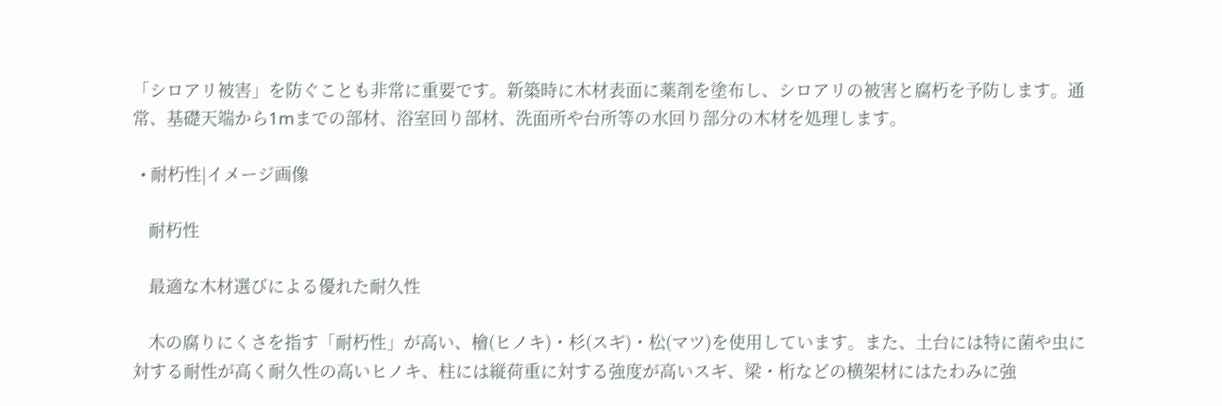「シロアリ被害」を防ぐことも非常に重要です。新築時に木材表面に薬剤を塗布し、シロアリの被害と腐朽を予防します。通常、基礎天端から1mまでの部材、浴室回り部材、洗面所や台所等の水回り部分の木材を処理します。

  • 耐朽性|イメージ画像

    耐朽性

    最適な木材選びによる優れた耐久性

    木の腐りにくさを指す「耐朽性」が高い、檜(ヒノキ)・杉(スギ)・松(マツ)を使用しています。また、土台には特に菌や虫に対する耐性が高く耐久性の高いヒノキ、柱には縦荷重に対する強度が高いスギ、梁・桁などの横架材にはたわみに強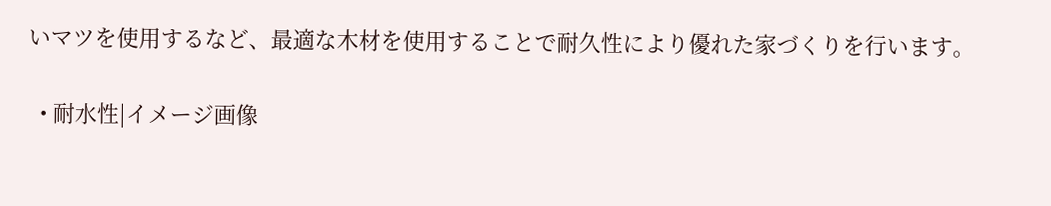いマツを使用するなど、最適な木材を使用することで耐久性により優れた家づくりを行います。

  • 耐水性|イメージ画像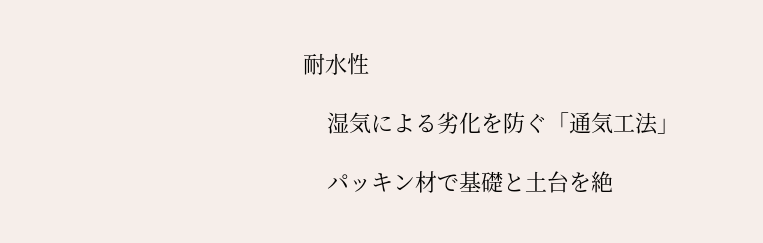耐水性

    湿気による劣化を防ぐ「通気工法」

    パッキン材で基礎と土台を絶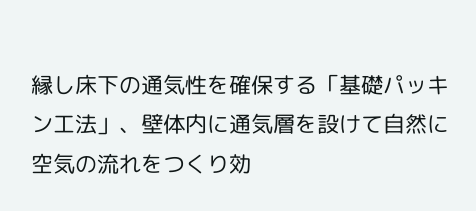縁し床下の通気性を確保する「基礎パッキン工法」、壁体内に通気層を設けて自然に空気の流れをつくり効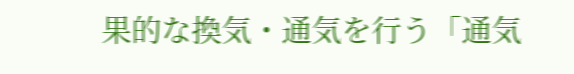果的な換気・通気を行う「通気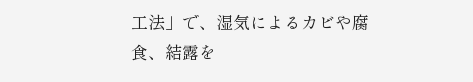工法」で、湿気によるカビや腐食、結露を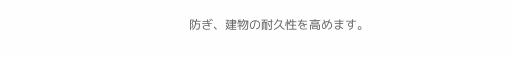防ぎ、建物の耐久性を高めます。